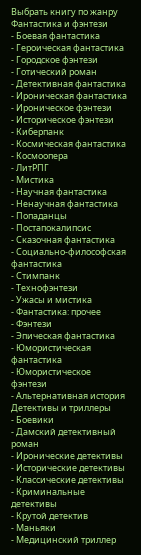Выбрать книгу по жанру
Фантастика и фэнтези
- Боевая фантастика
- Героическая фантастика
- Городское фэнтези
- Готический роман
- Детективная фантастика
- Ироническая фантастика
- Ироническое фэнтези
- Историческое фэнтези
- Киберпанк
- Космическая фантастика
- Космоопера
- ЛитРПГ
- Мистика
- Научная фантастика
- Ненаучная фантастика
- Попаданцы
- Постапокалипсис
- Сказочная фантастика
- Социально-философская фантастика
- Стимпанк
- Технофэнтези
- Ужасы и мистика
- Фантастика: прочее
- Фэнтези
- Эпическая фантастика
- Юмористическая фантастика
- Юмористическое фэнтези
- Альтернативная история
Детективы и триллеры
- Боевики
- Дамский детективный роман
- Иронические детективы
- Исторические детективы
- Классические детективы
- Криминальные детективы
- Крутой детектив
- Маньяки
- Медицинский триллер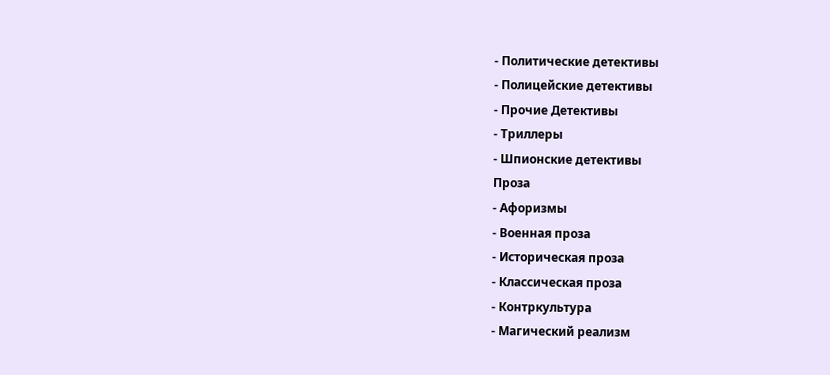- Политические детективы
- Полицейские детективы
- Прочие Детективы
- Триллеры
- Шпионские детективы
Проза
- Афоризмы
- Военная проза
- Историческая проза
- Классическая проза
- Контркультура
- Магический реализм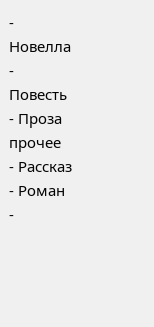- Новелла
- Повесть
- Проза прочее
- Рассказ
- Роман
-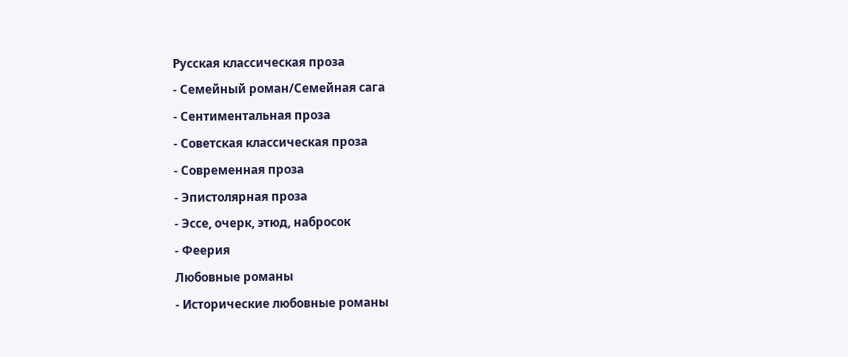Русская классическая проза
- Семейный роман/Семейная сага
- Сентиментальная проза
- Советская классическая проза
- Современная проза
- Эпистолярная проза
- Эссе, очерк, этюд, набросок
- Феерия
Любовные романы
- Исторические любовные романы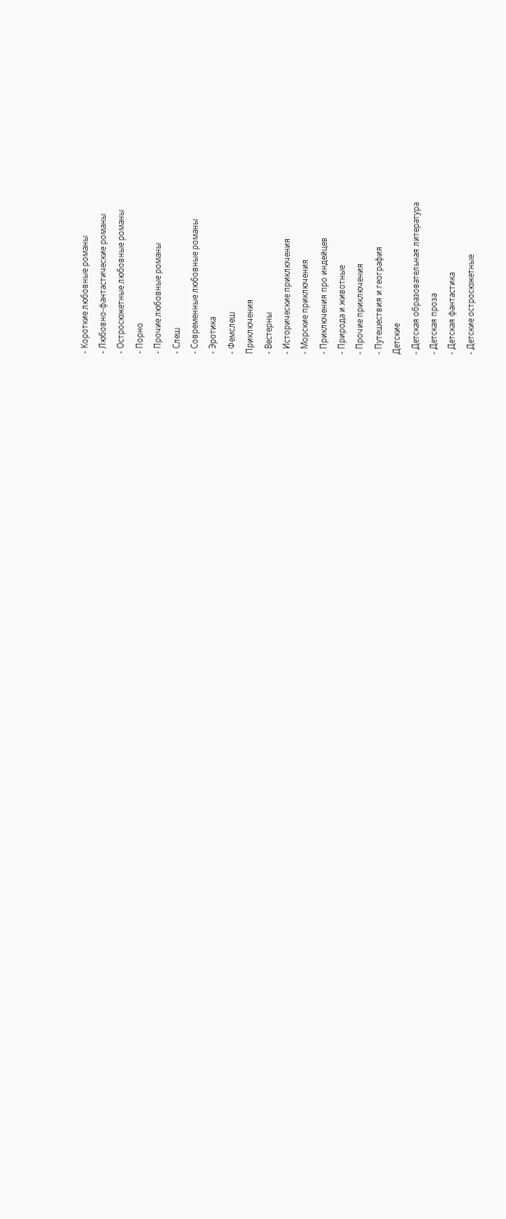- Короткие любовные романы
- Любовно-фантастические романы
- Остросюжетные любовные романы
- Порно
- Прочие любовные романы
- Слеш
- Современные любовные романы
- Эротика
- Фемслеш
Приключения
- Вестерны
- Исторические приключения
- Морские приключения
- Приключения про индейцев
- Природа и животные
- Прочие приключения
- Путешествия и география
Детские
- Детская образовательная литература
- Детская проза
- Детская фантастика
- Детские остросюжетные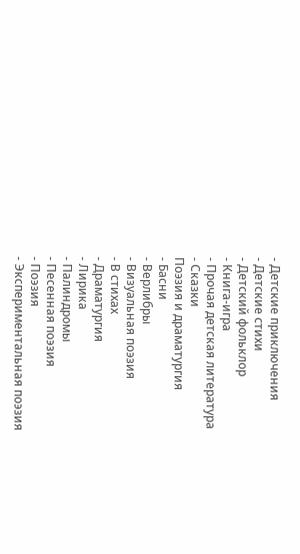- Детские приключения
- Детские стихи
- Детский фольклор
- Книга-игра
- Прочая детская литература
- Сказки
Поэзия и драматургия
- Басни
- Верлибры
- Визуальная поэзия
- В стихах
- Драматургия
- Лирика
- Палиндромы
- Песенная поэзия
- Поэзия
- Экспериментальная поэзия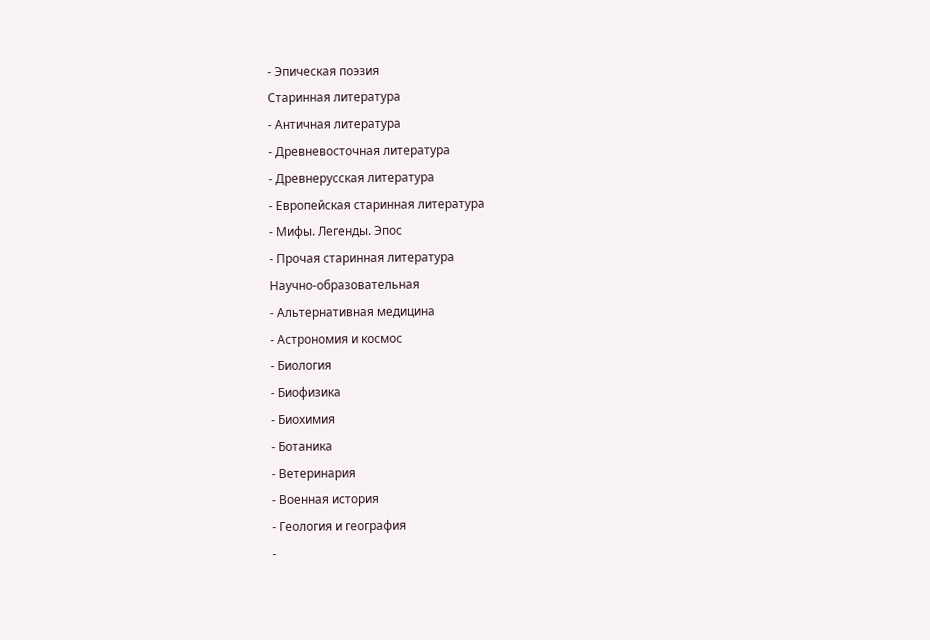- Эпическая поэзия
Старинная литература
- Античная литература
- Древневосточная литература
- Древнерусская литература
- Европейская старинная литература
- Мифы. Легенды. Эпос
- Прочая старинная литература
Научно-образовательная
- Альтернативная медицина
- Астрономия и космос
- Биология
- Биофизика
- Биохимия
- Ботаника
- Ветеринария
- Военная история
- Геология и география
-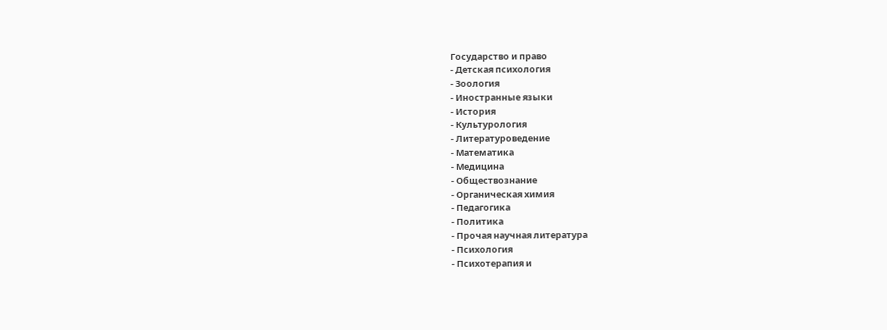Государство и право
- Детская психология
- Зоология
- Иностранные языки
- История
- Культурология
- Литературоведение
- Математика
- Медицина
- Обществознание
- Органическая химия
- Педагогика
- Политика
- Прочая научная литература
- Психология
- Психотерапия и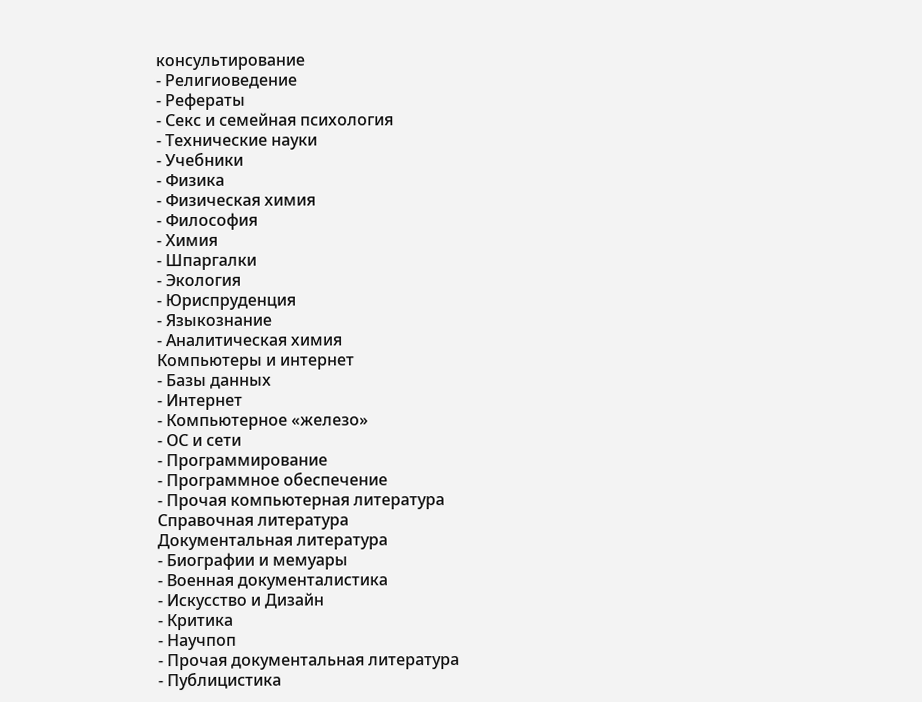консультирование
- Религиоведение
- Рефераты
- Секс и семейная психология
- Технические науки
- Учебники
- Физика
- Физическая химия
- Философия
- Химия
- Шпаргалки
- Экология
- Юриспруденция
- Языкознание
- Аналитическая химия
Компьютеры и интернет
- Базы данных
- Интернет
- Компьютерное «железо»
- ОС и сети
- Программирование
- Программное обеспечение
- Прочая компьютерная литература
Справочная литература
Документальная литература
- Биографии и мемуары
- Военная документалистика
- Искусство и Дизайн
- Критика
- Научпоп
- Прочая документальная литература
- Публицистика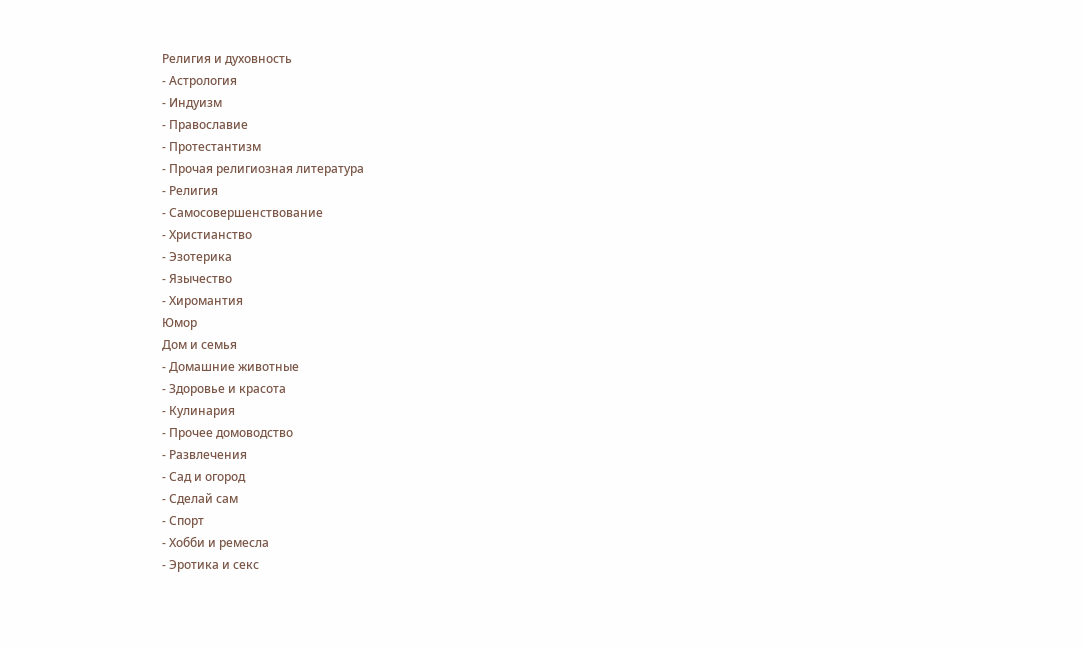Религия и духовность
- Астрология
- Индуизм
- Православие
- Протестантизм
- Прочая религиозная литература
- Религия
- Самосовершенствование
- Христианство
- Эзотерика
- Язычество
- Хиромантия
Юмор
Дом и семья
- Домашние животные
- Здоровье и красота
- Кулинария
- Прочее домоводство
- Развлечения
- Сад и огород
- Сделай сам
- Спорт
- Хобби и ремесла
- Эротика и секс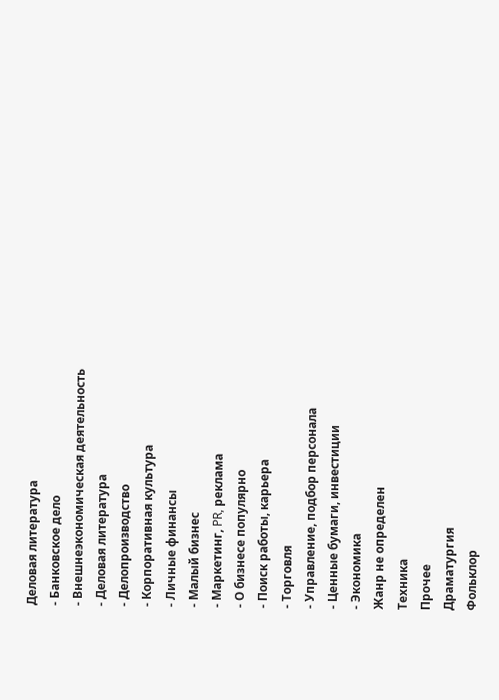Деловая литература
- Банковское дело
- Внешнеэкономическая деятельность
- Деловая литература
- Делопроизводство
- Корпоративная культура
- Личные финансы
- Малый бизнес
- Маркетинг, PR, реклама
- О бизнесе популярно
- Поиск работы, карьера
- Торговля
- Управление, подбор персонала
- Ценные бумаги, инвестиции
- Экономика
Жанр не определен
Техника
Прочее
Драматургия
Фольклор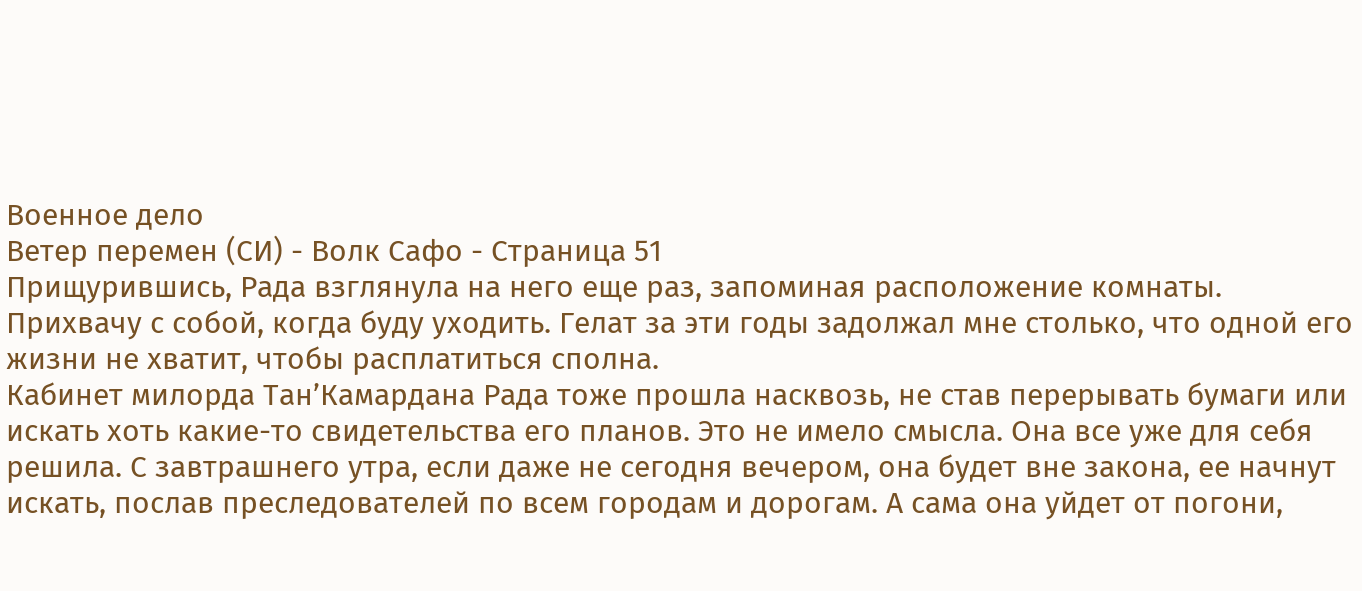Военное дело
Ветер перемен (СИ) - Волк Сафо - Страница 51
Прищурившись, Рада взглянула на него еще раз, запоминая расположение комнаты. Прихвачу с собой, когда буду уходить. Гелат за эти годы задолжал мне столько, что одной его жизни не хватит, чтобы расплатиться сполна.
Кабинет милорда Тан’Камардана Рада тоже прошла насквозь, не став перерывать бумаги или искать хоть какие-то свидетельства его планов. Это не имело смысла. Она все уже для себя решила. С завтрашнего утра, если даже не сегодня вечером, она будет вне закона, ее начнут искать, послав преследователей по всем городам и дорогам. А сама она уйдет от погони,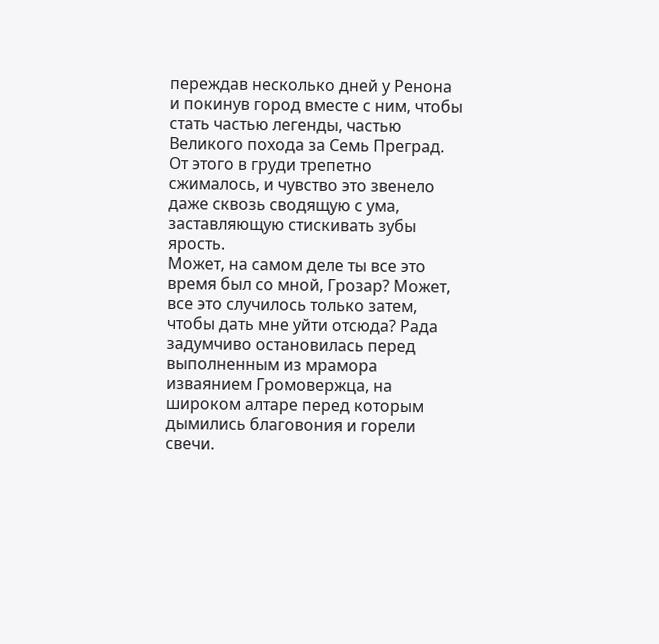переждав несколько дней у Ренона и покинув город вместе с ним, чтобы стать частью легенды, частью Великого похода за Семь Преград. От этого в груди трепетно сжималось, и чувство это звенело даже сквозь сводящую с ума, заставляющую стискивать зубы ярость.
Может, на самом деле ты все это время был со мной, Грозар? Может, все это случилось только затем, чтобы дать мне уйти отсюда? Рада задумчиво остановилась перед выполненным из мрамора изваянием Громовержца, на широком алтаре перед которым дымились благовония и горели свечи.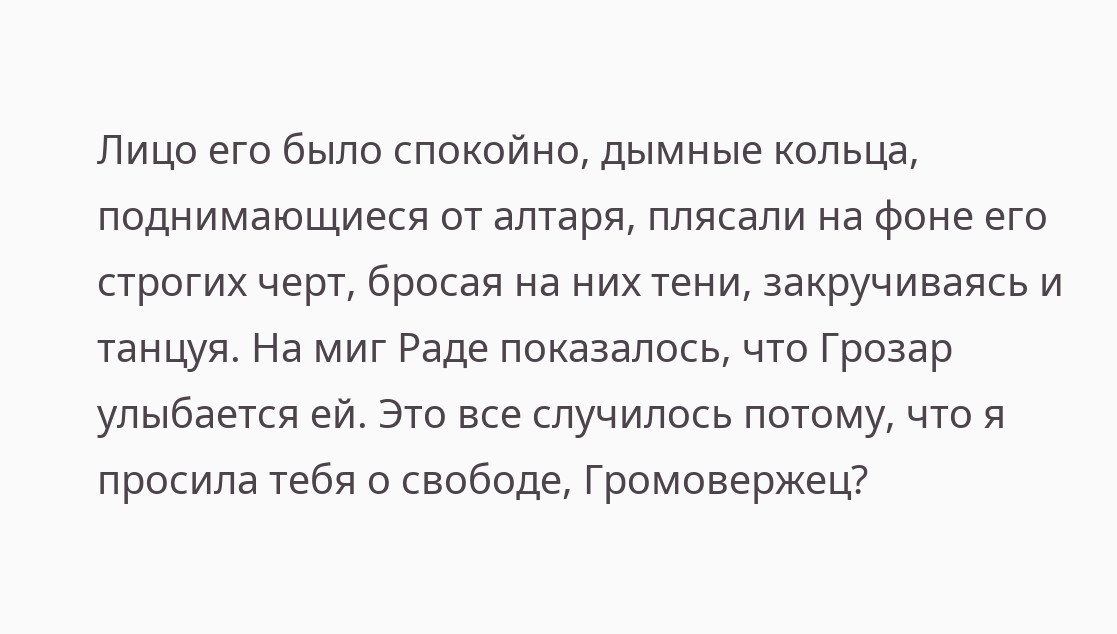Лицо его было спокойно, дымные кольца, поднимающиеся от алтаря, плясали на фоне его строгих черт, бросая на них тени, закручиваясь и танцуя. На миг Раде показалось, что Грозар улыбается ей. Это все случилось потому, что я просила тебя о свободе, Громовержец?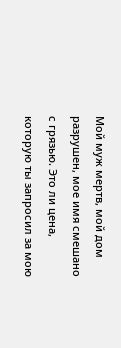Мой муж мертв, мой дом разрушен, мое имя смешано с грязью. Это ли цена, которую ты запросил за мою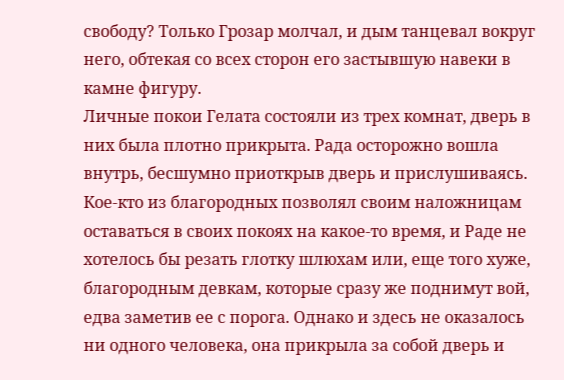свободу? Только Грозар молчал, и дым танцевал вокруг него, обтекая со всех сторон его застывшую навеки в камне фигуру.
Личные покои Гелата состояли из трех комнат, дверь в них была плотно прикрыта. Рада осторожно вошла внутрь, бесшумно приоткрыв дверь и прислушиваясь. Кое-кто из благородных позволял своим наложницам оставаться в своих покоях на какое-то время, и Раде не хотелось бы резать глотку шлюхам или, еще того хуже, благородным девкам, которые сразу же поднимут вой, едва заметив ее с порога. Однако и здесь не оказалось ни одного человека, она прикрыла за собой дверь и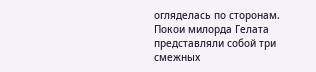огляделась по сторонам.
Покои милорда Гелата представляли собой три смежных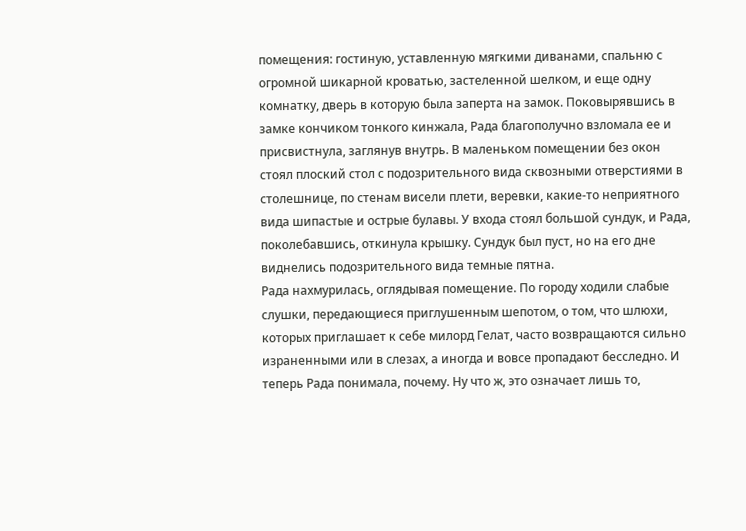помещения: гостиную, уставленную мягкими диванами, спальню с огромной шикарной кроватью, застеленной шелком, и еще одну комнатку, дверь в которую была заперта на замок. Поковырявшись в замке кончиком тонкого кинжала, Рада благополучно взломала ее и присвистнула, заглянув внутрь. В маленьком помещении без окон стоял плоский стол с подозрительного вида сквозными отверстиями в столешнице, по стенам висели плети, веревки, какие-то неприятного вида шипастые и острые булавы. У входа стоял большой сундук, и Рада, поколебавшись, откинула крышку. Сундук был пуст, но на его дне виднелись подозрительного вида темные пятна.
Рада нахмурилась, оглядывая помещение. По городу ходили слабые слушки, передающиеся приглушенным шепотом, о том, что шлюхи, которых приглашает к себе милорд Гелат, часто возвращаются сильно израненными или в слезах, а иногда и вовсе пропадают бесследно. И теперь Рада понимала, почему. Ну что ж, это означает лишь то,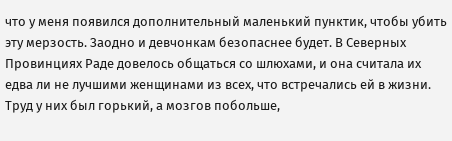что у меня появился дополнительный маленький пунктик, чтобы убить эту мерзость. Заодно и девчонкам безопаснее будет. В Северных Провинциях Раде довелось общаться со шлюхами, и она считала их едва ли не лучшими женщинами из всех, что встречались ей в жизни. Труд у них был горький, а мозгов побольше,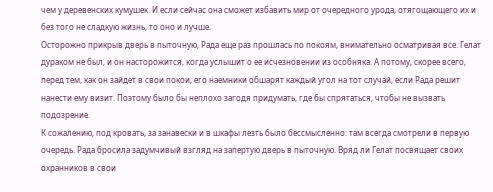чем у деревенских кумушек. И если сейчас она сможет избавить мир от очередного урода, отягощающего их и без того не сладкую жизнь, то оно и лучше.
Осторожно прикрыв дверь в пыточную, Рада еще раз прошлась по покоям, внимательно осматривая все. Гелат дураком не был, и он насторожится, когда услышит о ее исчезновении из особняка. А потому, скорее всего, перед тем, как он зайдет в свои покои, его наемники обшарят каждый угол на тот случай, если Рада решит нанести ему визит. Поэтому было бы неплохо загодя придумать, где бы спрятаться, чтобы не вызвать подозрение.
К сожалению, под кровать, за занавески и в шкафы лезть было бессмысленно: там всегда смотрели в первую очередь. Рада бросила задумчивый взгляд на запертую дверь в пыточную. Вряд ли Гелат посвящает своих охранников в свои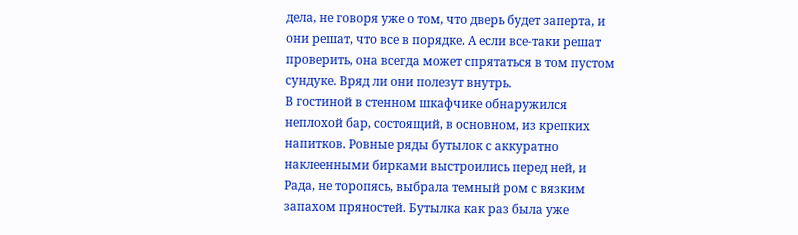дела, не говоря уже о том, что дверь будет заперта, и они решат, что все в порядке. А если все-таки решат проверить, она всегда может спрятаться в том пустом сундуке. Вряд ли они полезут внутрь.
В гостиной в стенном шкафчике обнаружился неплохой бар, состоящий, в основном, из крепких напитков. Ровные ряды бутылок с аккуратно наклеенными бирками выстроились перед ней, и Рада, не торопясь, выбрала темный ром с вязким запахом пряностей. Бутылка как раз была уже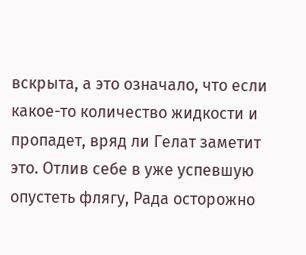вскрыта, а это означало, что если какое-то количество жидкости и пропадет, вряд ли Гелат заметит это. Отлив себе в уже успевшую опустеть флягу, Рада осторожно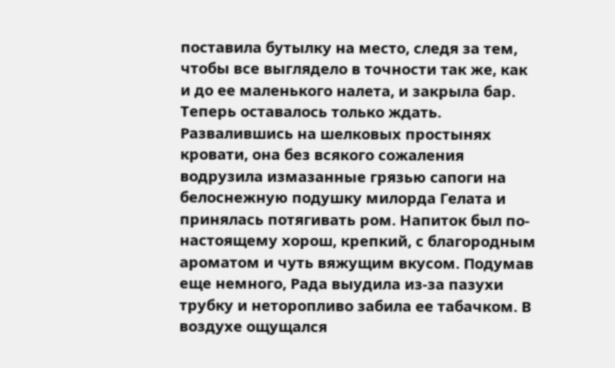поставила бутылку на место, следя за тем, чтобы все выглядело в точности так же, как и до ее маленького налета, и закрыла бар.
Теперь оставалось только ждать. Развалившись на шелковых простынях кровати, она без всякого сожаления водрузила измазанные грязью сапоги на белоснежную подушку милорда Гелата и принялась потягивать ром. Напиток был по-настоящему хорош, крепкий, с благородным ароматом и чуть вяжущим вкусом. Подумав еще немного, Рада выудила из-за пазухи трубку и неторопливо забила ее табачком. В воздухе ощущался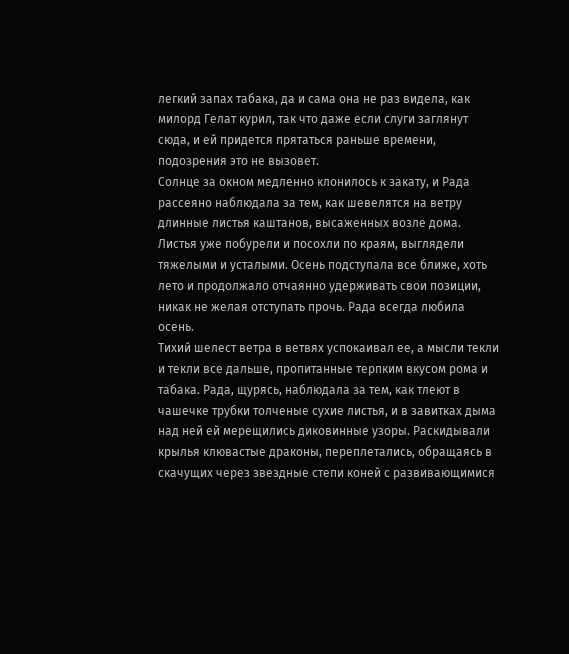легкий запах табака, да и сама она не раз видела, как милорд Гелат курил, так что даже если слуги заглянут сюда, и ей придется прятаться раньше времени, подозрения это не вызовет.
Солнце за окном медленно клонилось к закату, и Рада рассеяно наблюдала за тем, как шевелятся на ветру длинные листья каштанов, высаженных возле дома. Листья уже побурели и посохли по краям, выглядели тяжелыми и усталыми. Осень подступала все ближе, хоть лето и продолжало отчаянно удерживать свои позиции, никак не желая отступать прочь. Рада всегда любила осень.
Тихий шелест ветра в ветвях успокаивал ее, а мысли текли и текли все дальше, пропитанные терпким вкусом рома и табака. Рада, щурясь, наблюдала за тем, как тлеют в чашечке трубки толченые сухие листья, и в завитках дыма над ней ей мерещились диковинные узоры. Раскидывали крылья клювастые драконы, переплетались, обращаясь в скачущих через звездные степи коней с развивающимися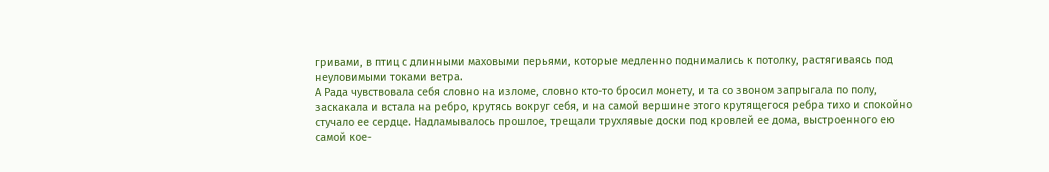гривами, в птиц с длинными маховыми перьями, которые медленно поднимались к потолку, растягиваясь под неуловимыми токами ветра.
А Рада чувствовала себя словно на изломе, словно кто-то бросил монету, и та со звоном запрыгала по полу, заскакала и встала на ребро, крутясь вокруг себя, и на самой вершине этого крутящегося ребра тихо и спокойно стучало ее сердце. Надламывалось прошлое, трещали трухлявые доски под кровлей ее дома, выстроенного ею самой кое-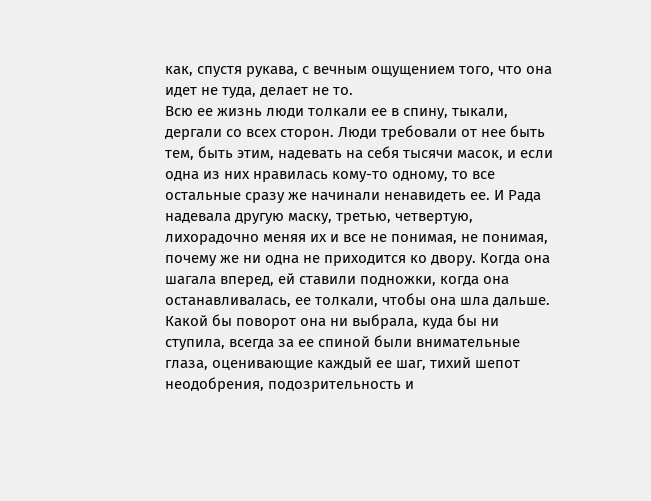как, спустя рукава, с вечным ощущением того, что она идет не туда, делает не то.
Всю ее жизнь люди толкали ее в спину, тыкали, дергали со всех сторон. Люди требовали от нее быть тем, быть этим, надевать на себя тысячи масок, и если одна из них нравилась кому-то одному, то все остальные сразу же начинали ненавидеть ее. И Рада надевала другую маску, третью, четвертую, лихорадочно меняя их и все не понимая, не понимая, почему же ни одна не приходится ко двору. Когда она шагала вперед, ей ставили подножки, когда она останавливалась, ее толкали, чтобы она шла дальше. Какой бы поворот она ни выбрала, куда бы ни ступила, всегда за ее спиной были внимательные глаза, оценивающие каждый ее шаг, тихий шепот неодобрения, подозрительность и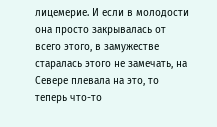лицемерие. И если в молодости она просто закрывалась от всего этого, в замужестве старалась этого не замечать, на Севере плевала на это, то теперь что-то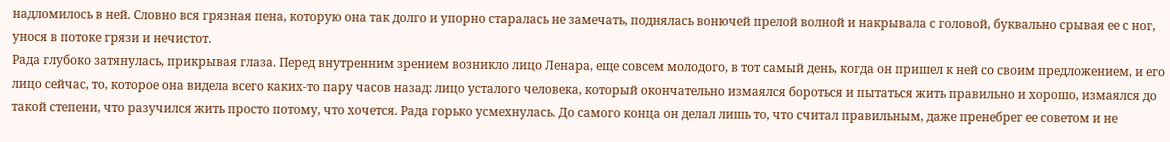надломилось в ней. Словно вся грязная пена, которую она так долго и упорно старалась не замечать, поднялась вонючей прелой волной и накрывала с головой, буквально срывая ее с ног, унося в потоке грязи и нечистот.
Рада глубоко затянулась, прикрывая глаза. Перед внутренним зрением возникло лицо Ленара, еще совсем молодого, в тот самый день, когда он пришел к ней со своим предложением, и его лицо сейчас, то, которое она видела всего каких-то пару часов назад: лицо усталого человека, который окончательно измаялся бороться и пытаться жить правильно и хорошо, измаялся до такой степени, что разучился жить просто потому, что хочется. Рада горько усмехнулась. До самого конца он делал лишь то, что считал правильным, даже пренебрег ее советом и не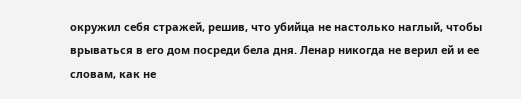окружил себя стражей, решив, что убийца не настолько наглый, чтобы врываться в его дом посреди бела дня. Ленар никогда не верил ей и ее словам, как не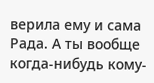верила ему и сама Рада. А ты вообще когда-нибудь кому-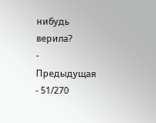нибудь верила?
- Предыдущая
- 51/270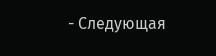- Следующая